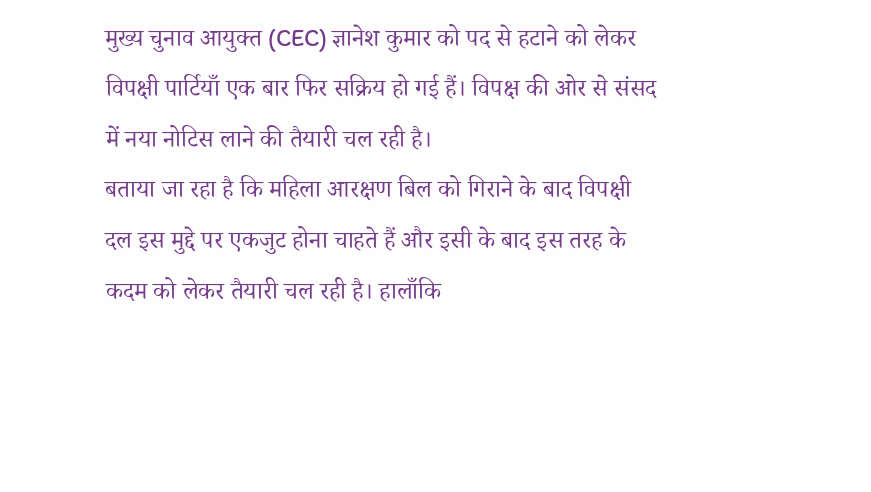मुख्य चुनाव आयुक्त (CEC) ज्ञानेश कुमार को पद से हटाने को लेकर विपक्षी पार्टियाँ एक बार फिर सक्रिय हो गई हैं। विपक्ष की ओर से संसद में नया नोटिस लाने की तैयारी चल रही है।
बताया जा रहा है कि महिला आरक्षण बिल को गिराने के बाद विपक्षी दल इस मुद्दे पर एकजुट होना चाहते हैं और इसी के बाद इस तरह के कदम को लेकर तैयारी चल रही है। हालाँकि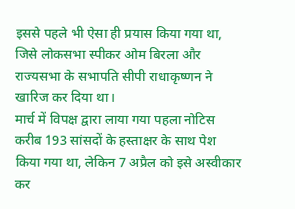इससे पहले भी ऐसा ही प्रयास किया गया था, जिसे लोकसभा स्पीकर ओम बिरला और राज्यसभा के सभापति सीपी राधाकृष्णन ने खारिज कर दिया था।
मार्च में विपक्ष द्वारा लाया गया पहला नोटिस करीब 193 सांसदों के हस्ताक्षर के साथ पेश किया गया था, लेकिन 7 अप्रैल को इसे अस्वीकार कर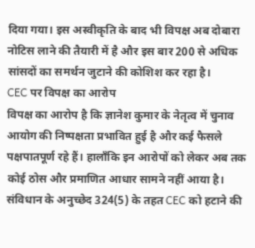दिया गया। इस अस्वीकृति के बाद भी विपक्ष अब दोबारा नोटिस लाने की तैयारी में है और इस बार 200 से अधिक सांसदों का समर्थन जुटाने की कोशिश कर रहा है।
CEC पर विपक्ष का आरोप
विपक्ष का आरोप है कि ज्ञानेश कुमार के नेतृत्व में चुनाव आयोग की निष्पक्षता प्रभावित हुई है और कई फैसले पक्षपातपूर्ण रहे हैं। हालाँकि इन आरोपों को लेकर अब तक कोई ठोस और प्रमाणित आधार सामने नहीं आया है। संविधान के अनुच्छेद 324(5) के तहत CEC को हटाने की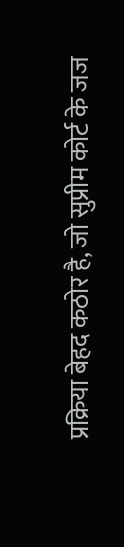प्रक्रिया बेहद कठोर है, जो सुप्रीम कोर्ट के जज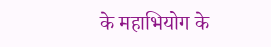के महाभियोग के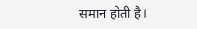समान होती है।